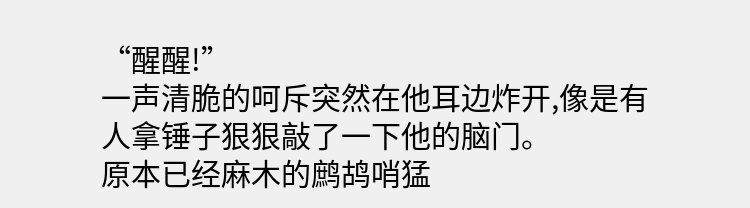“醒醒!”
一声清脆的呵斥突然在他耳边炸开,像是有人拿锤子狠狠敲了一下他的脑门。
原本已经麻木的鹧鸪哨猛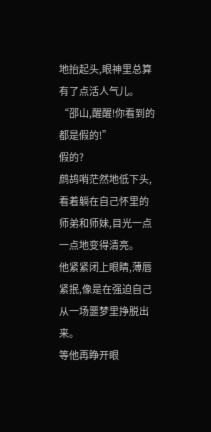地抬起头,眼神里总算有了点活人气儿。
“邵山,醒醒!你看到的都是假的!”
假的?
鹧鸪哨茫然地低下头,看着躺在自己怀里的师弟和师妹,目光一点一点地变得清亮。
他紧紧闭上眼睛,薄唇紧抿,像是在强迫自己从一场噩梦里挣脱出来。
等他再睁开眼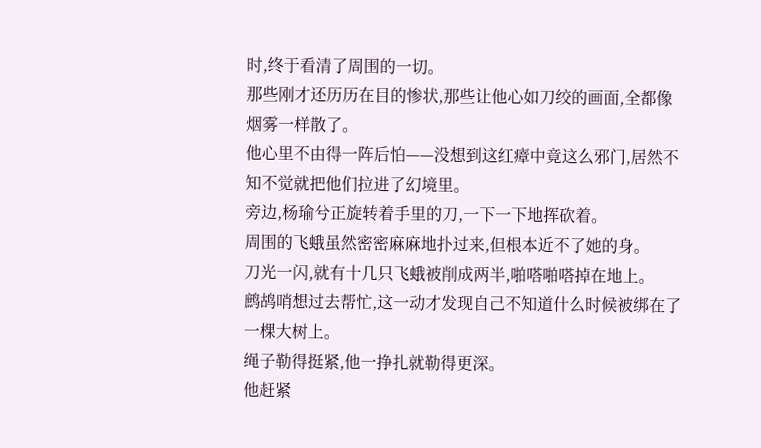时,终于看清了周围的一切。
那些刚才还历历在目的惨状,那些让他心如刀绞的画面,全都像烟雾一样散了。
他心里不由得一阵后怕——没想到这红瘴中竟这么邪门,居然不知不觉就把他们拉进了幻境里。
旁边,杨瑜兮正旋转着手里的刀,一下一下地挥砍着。
周围的飞蛾虽然密密麻麻地扑过来,但根本近不了她的身。
刀光一闪,就有十几只飞蛾被削成两半,啪嗒啪嗒掉在地上。
鹧鸪哨想过去帮忙,这一动才发现自己不知道什么时候被绑在了一棵大树上。
绳子勒得挺紧,他一挣扎就勒得更深。
他赶紧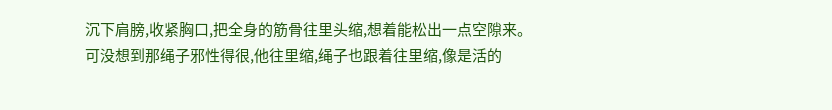沉下肩膀,收紧胸口,把全身的筋骨往里头缩,想着能松出一点空隙来。
可没想到那绳子邪性得很,他往里缩,绳子也跟着往里缩,像是活的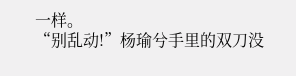一样。
“别乱动!”杨瑜兮手里的双刀没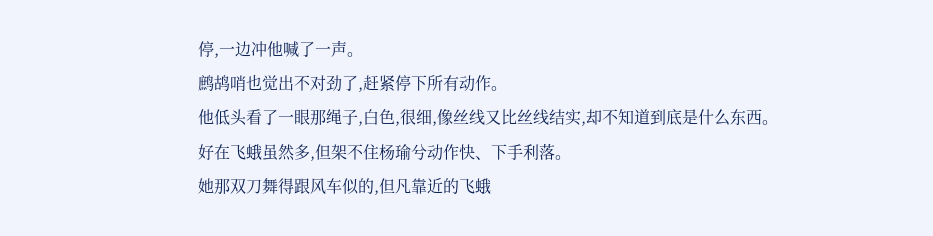停,一边冲他喊了一声。
鹧鸪哨也觉出不对劲了,赶紧停下所有动作。
他低头看了一眼那绳子,白色,很细,像丝线又比丝线结实,却不知道到底是什么东西。
好在飞蛾虽然多,但架不住杨瑜兮动作快、下手利落。
她那双刀舞得跟风车似的,但凡靠近的飞蛾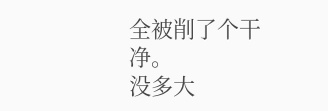全被削了个干净。
没多大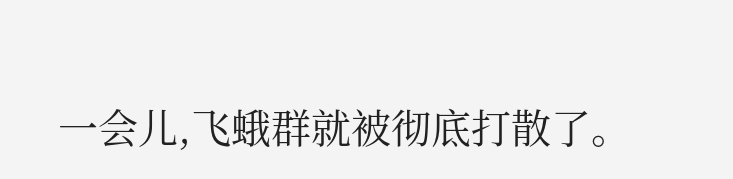一会儿,飞蛾群就被彻底打散了。